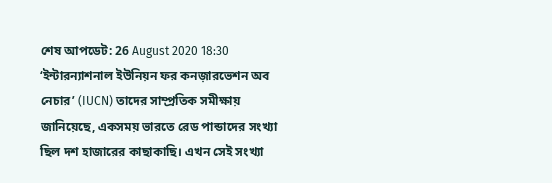শেষ আপডেট: 26 August 2020 18:30
‘ইন্টারন্যাশনাল ইউনিয়ন ফর কনজ়ারভেশন অব নেচার’ (IUCN) তাদের সাম্প্রতিক সমীক্ষায় জানিয়েছে, একসময় ভারতে রেড পান্ডাদের সংখ্যা ছিল দশ হাজারের কাছাকাছি। এখন সেই সংখ্যা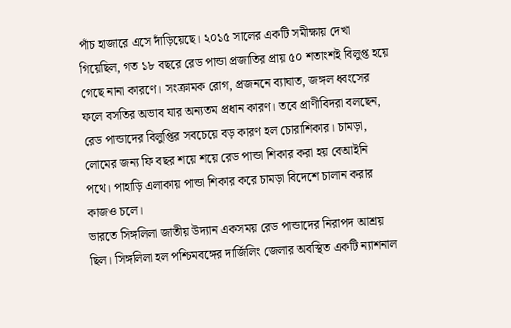পাঁচ হাজারে এসে দাঁড়িয়েছে। ২০১৫ সালের একটি সমীক্ষায় দেখা গিয়েছিল, গত ১৮ বছরে রেড পান্ডা প্রজাতির প্রায় ৫০ শতাংশই বিলুপ্ত হয়ে গেছে নানা কারণে। সংক্রামক রোগ, প্রজননে ব্যাঘাত, জঙ্গল ধ্বংসের ফলে বসতির অভাব যার অন্যতম প্রধান কারণ। তবে প্রাণীবিদরা বলছেন, রেড পান্ডাদের বিলুপ্তির সবচেয়ে বড় কারণ হল চোরাশিকার। চামড়া, লোমের জন্য ফি বছর শয়ে শয়ে রেড পান্ডা শিকার করা হয় বেআইনি পথে। পাহাড়ি এলাকায় পান্ডা শিকার করে চামড়া বিদেশে চালান করার কাজও চলে।
ভারতে সিঙ্গলিলা জাতীয় উদ্যান একসময় রেড পান্ডাদের নিরাপদ আশ্রয় ছিল। সিঙ্গলিলা হল পশ্চিমবঙ্গের দার্জিলিং জেলার অবস্থিত একটি ন্যাশনাল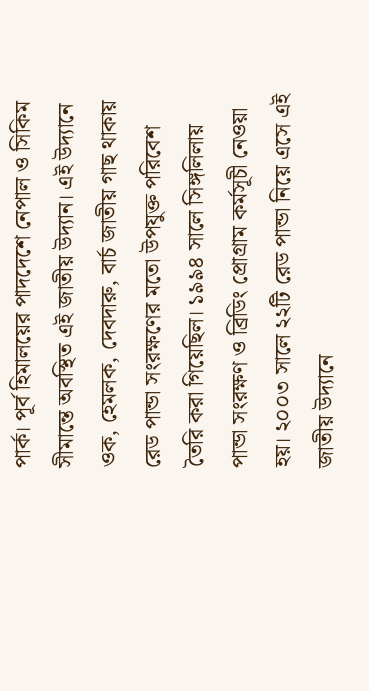পার্ক। পূর্ব হিমালয়ের পাদদেশে নেপাল ও সিকিম সীমান্তে অবস্থিত এই জাতীয় উদ্যান। এই উদ্যানে ওক, হেমলক, দেবদারু, বার্চ জাতীয় গাছ থাকায় রেড পান্ডা সংরক্ষণের মতো উপযুক্ত পরিবেশ তৈরি করা গিয়েছিল। ১৯৯৪ সালে সিঙ্গলিলায় পান্ডা সংরক্ষণ ও ব্রিডিং প্রোগ্রাম কর্মসূচী নেওয়া হয়। ২০০৩ সালে ২২টি রেড পান্ডা নিয়ে এসে এই জাতীয় উদ্যানে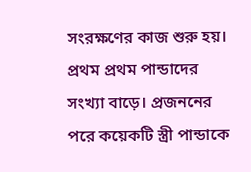সংরক্ষণের কাজ শুরু হয়। প্রথম প্রথম পান্ডাদের সংখ্যা বাড়ে। প্রজননের পরে কয়েকটি স্ত্রী পান্ডাকে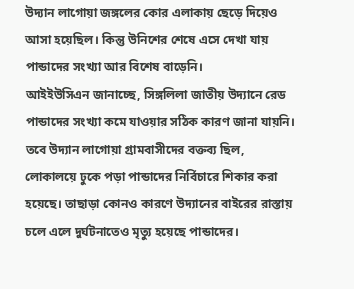উদ্যান লাগোয়া জঙ্গলের কোর এলাকায় ছেড়ে দিয়েও আসা হয়েছিল। কিন্তু উনিশের শেষে এসে দেখা যায় পান্ডাদের সংখ্যা আর বিশেষ বাড়েনি।
আইইউসিএন জানাচ্ছে, সিঙ্গলিলা জাতীয় উদ্যানে রেড পান্ডাদের সংখ্যা কমে যাওয়ার সঠিক কারণ জানা যায়নি। তবে উদ্যান লাগোয়া গ্রামবাসীদের বক্তব্য ছিল, লোকালয়ে ঢুকে পড়া পান্ডাদের নির্বিচারে শিকার করা হয়েছে। তাছাড়া কোনও কারণে উদ্যানের বাইরের রাস্তায় চলে এলে দুর্ঘটনাতেও মৃত্যু হয়েছে পান্ডাদের।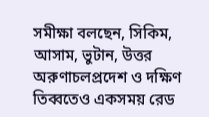সমীক্ষা বলছেন, সিকিম, আসাম, ভুটান, উত্তর অরুণাচলপ্রদেশ ও দক্ষিণ তিব্বতেও একসময় রেড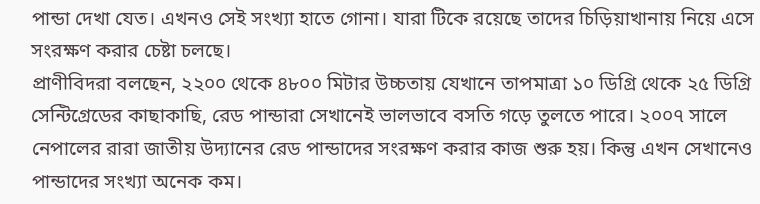পান্ডা দেখা যেত। এখনও সেই সংখ্যা হাতে গোনা। যারা টিকে রয়েছে তাদের চিড়িয়াখানায় নিয়ে এসে সংরক্ষণ করার চেষ্টা চলছে।
প্রাণীবিদরা বলছেন, ২২০০ থেকে ৪৮০০ মিটার উচ্চতায় যেখানে তাপমাত্রা ১০ ডিগ্রি থেকে ২৫ ডিগ্রি সেন্টিগ্রেডের কাছাকাছি, রেড পান্ডারা সেখানেই ভালভাবে বসতি গড়ে তুলতে পারে। ২০০৭ সালে নেপালের রারা জাতীয় উদ্যানের রেড পান্ডাদের সংরক্ষণ করার কাজ শুরু হয়। কিন্তু এখন সেখানেও পান্ডাদের সংখ্যা অনেক কম।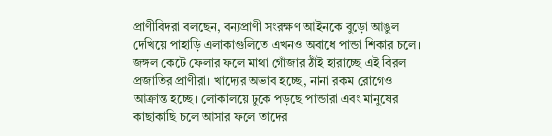প্রাণীবিদরা বলছেন, বন্যপ্রাণী সংরক্ষণ আইনকে বুড়ো আঙুল দেখিয়ে পাহাড়ি এলাকাগুলিতে এখনও অবাধে পান্ডা শিকার চলে। জঙ্গল কেটে ফেলার ফলে মাথা গোঁজার ঠাঁই হারাচ্ছে এই বিরল প্রজাতির প্রাণীরা। খাদ্যের অভাব হচ্ছে, নানা রকম রোগেও আক্রান্ত হচ্ছে। লোকালয়ে ঢুকে পড়ছে পান্ডারা এবং মানুষের কাছাকাছি চলে আসার ফলে তাদের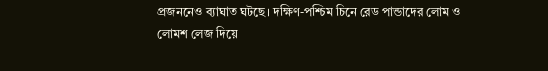প্রজননেও ব্যাঘাত ঘটছে। দক্ষিণ-পশ্চিম চিনে রেড পান্ডাদের লোম ও লোমশ লেজ দিয়ে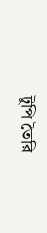টুপি তৈরি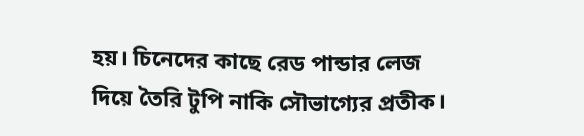হয়। চিনেদের কাছে রেড পান্ডার লেজ দিয়ে তৈরি টুপি নাকি সৌভাগ্যের প্রতীক।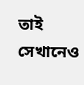তাই সেখানেও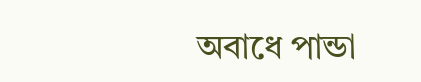অবাধে পান্ডা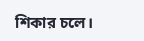শিকার চলে।